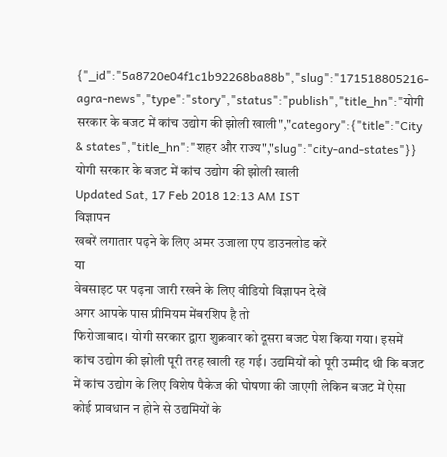{"_id":"5a8720e04f1c1b92268ba88b","slug":"171518805216-agra-news","type":"story","status":"publish","title_hn":"योगी सरकार के बजट में कांच उद्योग की झोली खाली","category":{"title":"City & states","title_hn":"शहर और राज्य","slug":"city-and-states"}}
योगी सरकार के बजट में कांच उद्योग की झोली खाली
Updated Sat, 17 Feb 2018 12:13 AM IST
विज्ञापन
खबरें लगातार पढ़ने के लिए अमर उजाला एप डाउनलोड करें
या
वेबसाइट पर पढ़ना जारी रखने के लिए वीडियो विज्ञापन देखें
अगर आपके पास प्रीमियम मेंबरशिप है तो
फिरोजाबाद। योगी सरकार द्वारा शुक्रवार को दूसरा बजट पेश किया गया। इसमें कांच उद्योग की झोली पूरी तरह खाली रह गई। उद्यमियों को पूरी उम्मीद थी कि बजट में कांच उद्योग के लिए विशेष पैकेज की घोषणा की जाएगी लेकिन बजट में ऐसा कोई प्रावधान न होने से उद्यमियों के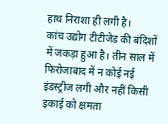हाथ निराशा ही लगी है।
कांच उद्योग टीटीजेड की बंदिशों में जकड़ा हुआ है। तीन साल में फिरोजाबाद में न कोई नई इंडस्ट्रीज लगी और नहीं किसी इकाई को क्षमता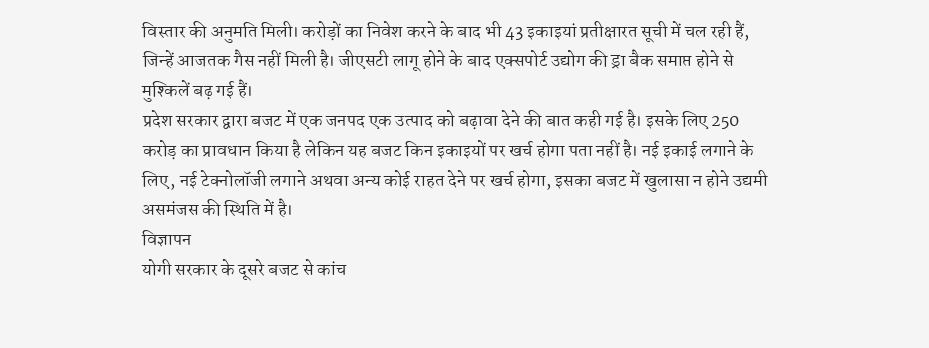विस्तार की अनुमति मिली। करोड़ों का निवेश करने के बाद भी 43 इकाइयां प्रतीक्षारत सूची में चल रही हैं, जिन्हें आजतक गैस नहीं मिली है। जीएसटी लागू होने के बाद एक्सपोर्ट उद्योग की ड्रा बैक समाप्त होने से मुश्किलें बढ़ गई हैं।
प्रदेश सरकार द्वारा बजट में एक जनपद एक उत्पाद को बढ़ावा देने की बात कही गई है। इसके लिए 250 करोड़ का प्रावधान किया है लेकिन यह बजट किन इकाइयों पर खर्च होगा पता नहीं है। नई इकाई लगाने के लिए, नई टेक्नोलॉजी लगाने अथवा अन्य कोई राहत देने पर खर्च होगा, इसका बजट में खुलासा न होने उद्यमी असमंजस की स्थिति में है।
विज्ञापन
योगी सरकार के दूसरे बजट से कांच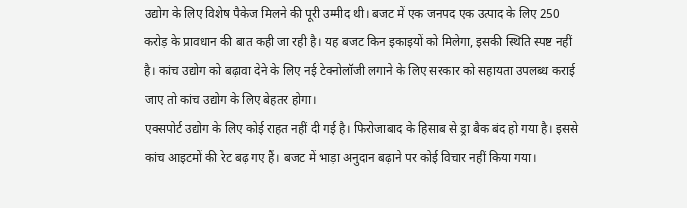उद्योग के लिए विशेष पैकेज मिलने की पूरी उम्मीद थी। बजट में एक जनपद एक उत्पाद के लिए 250 करोड़ के प्रावधान की बात कही जा रही है। यह बजट किन इकाइयों को मिलेगा, इसकी स्थिति स्पष्ट नहीं है। कांच उद्योग को बढ़ावा देने के लिए नई टेक्नोलॉजी लगाने के लिए सरकार को सहायता उपलब्ध कराई जाए तो कांच उद्योग के लिए बेहतर होगा।
एक्सपोर्ट उद्योग के लिए कोई राहत नहीं दी गई है। फिरोजाबाद के हिसाब से ड्रा बैक बंद हो गया है। इससे कांच आइटमों की रेट बढ़ गए हैं। बजट में भाड़ा अनुदान बढ़ाने पर कोई विचार नहीं किया गया।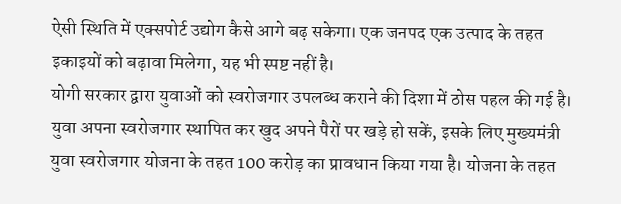ऐसी स्थिति में एक्सपोर्ट उद्योग कैसे आगे बढ़ सकेगा। एक जनपद एक उत्पाद के तहत इकाइयों को बढ़ावा मिलेगा, यह भी स्पष्ट नहीं है।
योगी सरकार द्वारा युवाओं को स्वरोजगार उपलब्ध कराने की दिशा में ठोस पहल की गई है। युवा अपना स्वरोजगार स्थापित कर खुद अपने पैरों पर खड़े हो सकें, इसके लिए मुख्यमंत्री युवा स्वरोजगार योजना के तहत 100 करोड़ का प्रावधान किया गया है। योजना के तहत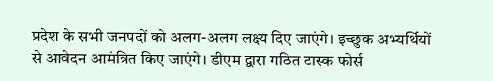प्रदेश के सभी जनपदों को अलग-अलग लक्ष्य दिए जाएंगे। इच्छुक अभ्यर्थियों से आवेदन आमंत्रित किए जाएंगे। डीएम द्वारा गठित टास्क फोर्स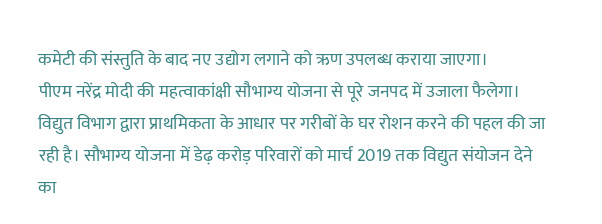कमेटी की संस्तुति के बाद नए उद्योग लगाने को ऋण उपलब्ध कराया जाएगा।
पीएम नरेंद्र मोदी की महत्वाकांक्षी सौभाग्य योजना से पूरे जनपद में उजाला फैलेगा। विद्युत विभाग द्वारा प्राथमिकता के आधार पर गरीबों के घर रोशन करने की पहल की जा रही है। सौभाग्य योजना में डेढ़ करोड़ परिवारों को मार्च 2019 तक विद्युत संयोजन देने का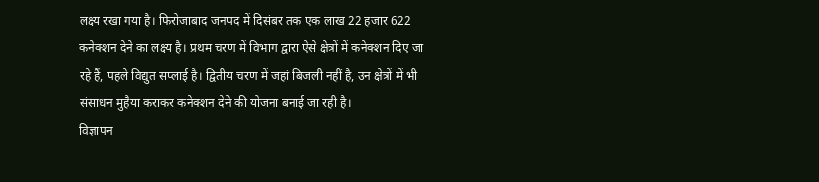लक्ष्य रखा गया है। फिरोजाबाद जनपद में दिसंबर तक एक लाख 22 हजार 622 कनेक्शन देने का लक्ष्य है। प्रथम चरण में विभाग द्वारा ऐसे क्षेत्रों में कनेक्शन दिए जा रहे हैं, पहले विद्युत सप्लाई है। द्वितीय चरण में जहां बिजली नहीं है, उन क्षेत्रों में भी संसाधन मुहैया कराकर कनेक्शन देने की योजना बनाई जा रही है।
विज्ञापन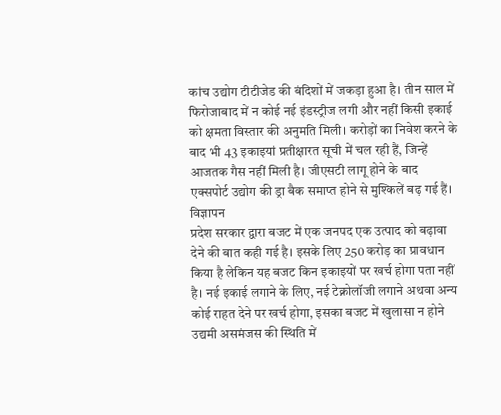कांच उद्योग टीटीजेड की बंदिशों में जकड़ा हुआ है। तीन साल में फिरोजाबाद में न कोई नई इंडस्ट्रीज लगी और नहीं किसी इकाई को क्षमता विस्तार की अनुमति मिली। करोड़ों का निवेश करने के बाद भी 43 इकाइयां प्रतीक्षारत सूची में चल रही हैं, जिन्हें आजतक गैस नहीं मिली है। जीएसटी लागू होने के बाद एक्सपोर्ट उद्योग की ड्रा बैक समाप्त होने से मुश्किलें बढ़ गई हैं।
विज्ञापन
प्रदेश सरकार द्वारा बजट में एक जनपद एक उत्पाद को बढ़ावा देने की बात कही गई है। इसके लिए 250 करोड़ का प्रावधान किया है लेकिन यह बजट किन इकाइयों पर खर्च होगा पता नहीं है। नई इकाई लगाने के लिए, नई टेक्नोलॉजी लगाने अथवा अन्य कोई राहत देने पर खर्च होगा, इसका बजट में खुलासा न होने उद्यमी असमंजस की स्थिति में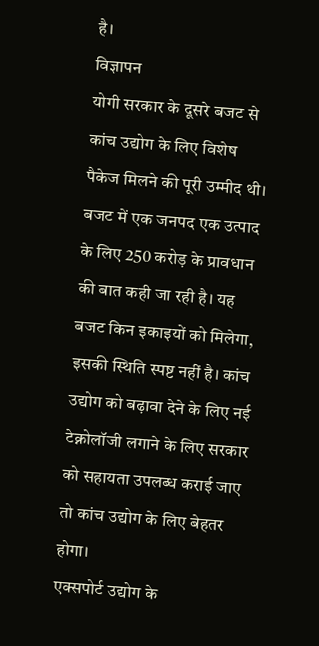है।
विज्ञापन
योगी सरकार के दूसरे बजट से कांच उद्योग के लिए विशेष पैकेज मिलने की पूरी उम्मीद थी। बजट में एक जनपद एक उत्पाद के लिए 250 करोड़ के प्रावधान की बात कही जा रही है। यह बजट किन इकाइयों को मिलेगा, इसकी स्थिति स्पष्ट नहीं है। कांच उद्योग को बढ़ावा देने के लिए नई टेक्नोलॉजी लगाने के लिए सरकार को सहायता उपलब्ध कराई जाए तो कांच उद्योग के लिए बेहतर होगा।
एक्सपोर्ट उद्योग के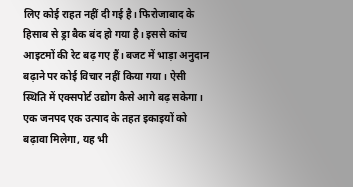लिए कोई राहत नहीं दी गई है। फिरोजाबाद के हिसाब से ड्रा बैक बंद हो गया है। इससे कांच आइटमों की रेट बढ़ गए हैं। बजट में भाड़ा अनुदान बढ़ाने पर कोई विचार नहीं किया गया। ऐसी स्थिति में एक्सपोर्ट उद्योग कैसे आगे बढ़ सकेगा। एक जनपद एक उत्पाद के तहत इकाइयों को बढ़ावा मिलेगा, यह भी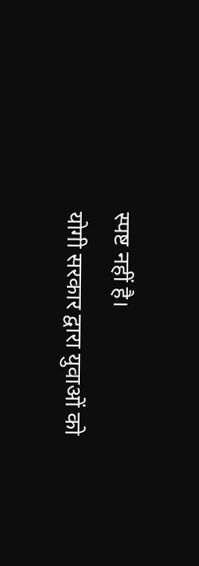स्पष्ट नहीं है।
योगी सरकार द्वारा युवाओं को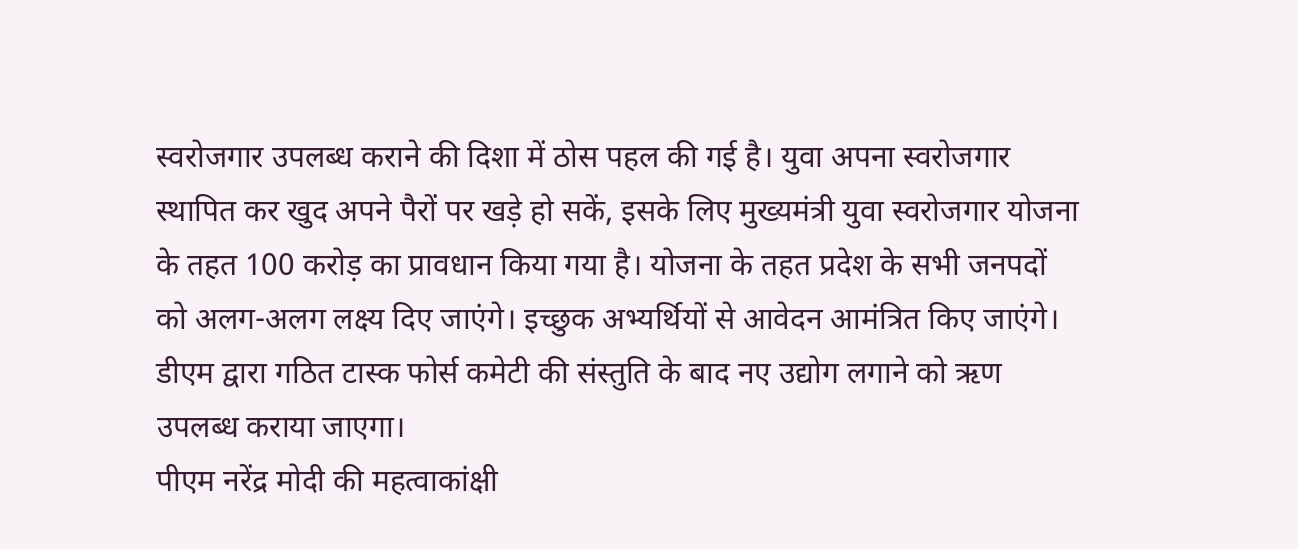स्वरोजगार उपलब्ध कराने की दिशा में ठोस पहल की गई है। युवा अपना स्वरोजगार स्थापित कर खुद अपने पैरों पर खड़े हो सकें, इसके लिए मुख्यमंत्री युवा स्वरोजगार योजना के तहत 100 करोड़ का प्रावधान किया गया है। योजना के तहत प्रदेश के सभी जनपदों को अलग-अलग लक्ष्य दिए जाएंगे। इच्छुक अभ्यर्थियों से आवेदन आमंत्रित किए जाएंगे। डीएम द्वारा गठित टास्क फोर्स कमेटी की संस्तुति के बाद नए उद्योग लगाने को ऋण उपलब्ध कराया जाएगा।
पीएम नरेंद्र मोदी की महत्वाकांक्षी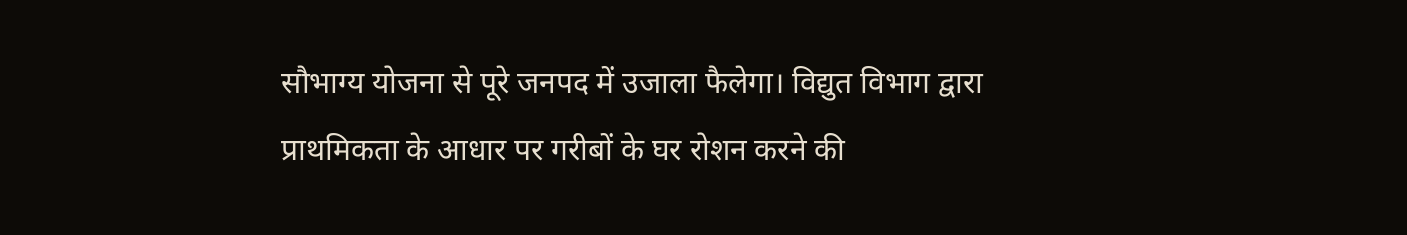सौभाग्य योजना से पूरे जनपद में उजाला फैलेगा। विद्युत विभाग द्वारा प्राथमिकता के आधार पर गरीबों के घर रोशन करने की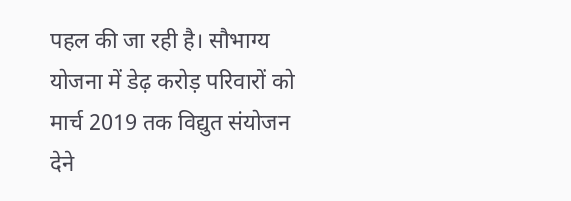पहल की जा रही है। सौभाग्य योजना में डेढ़ करोड़ परिवारों को मार्च 2019 तक विद्युत संयोजन देने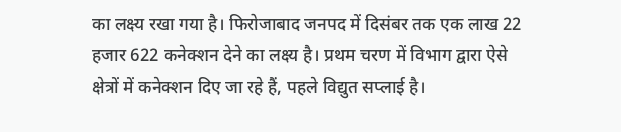का लक्ष्य रखा गया है। फिरोजाबाद जनपद में दिसंबर तक एक लाख 22 हजार 622 कनेक्शन देने का लक्ष्य है। प्रथम चरण में विभाग द्वारा ऐसे क्षेत्रों में कनेक्शन दिए जा रहे हैं, पहले विद्युत सप्लाई है।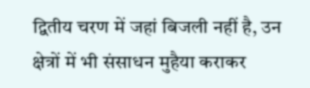द्वितीय चरण में जहां बिजली नहीं है, उन क्षेत्रों में भी संसाधन मुहैया कराकर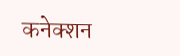कनेक्शन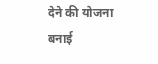देने की योजना बनाई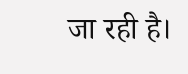जा रही है।